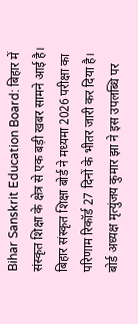Bihar Sanskrit Education Board: बिहार में संस्कृत शिक्षा के क्षेत्र से एक बड़ी खबर सामने आई है। बिहार संस्कृत शिक्षा बोर्ड ने मध्यमा 2026 परीक्षा का परिणाम रिकॉर्ड 27 दिनों के भीतर जारी कर दिया है। बोर्ड अध्यक्ष मृत्युंजय कुमार झा ने इस उपलब्धि पर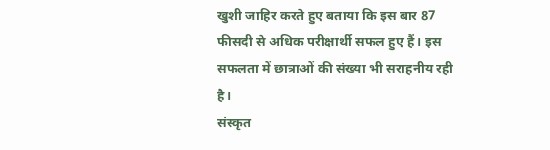खुशी जाहिर करते हुए बताया कि इस बार 87 फीसदी से अधिक परीक्षार्थी सफल हुए हैं। इस सफलता में छात्राओं की संख्या भी सराहनीय रही है।
संस्कृत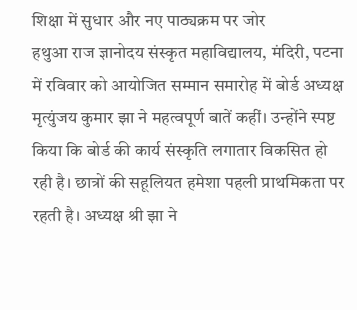शिक्षा में सुधार और नए पाठ्यक्रम पर जोर
हथुआ राज ज्ञानोदय संस्कृत महाविद्यालय, मंदिरी, पटना में रविवार को आयोजित सम्मान समारोह में बोर्ड अध्यक्ष मृत्युंजय कुमार झा ने महत्वपूर्ण बातें कहीं। उन्होंने स्पष्ट किया कि बोर्ड की कार्य संस्कृति लगातार विकसित हो रही है। छात्रों की सहूलियत हमेशा पहली प्राथमिकता पर रहती है। अध्यक्ष श्री झा ने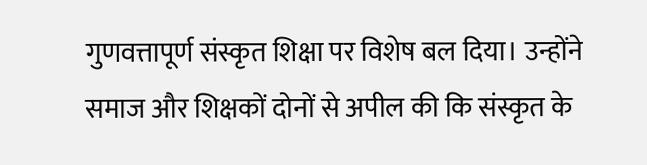गुणवत्तापूर्ण संस्कृत शिक्षा पर विशेष बल दिया। उन्होंने समाज और शिक्षकों दोनों से अपील की कि संस्कृत के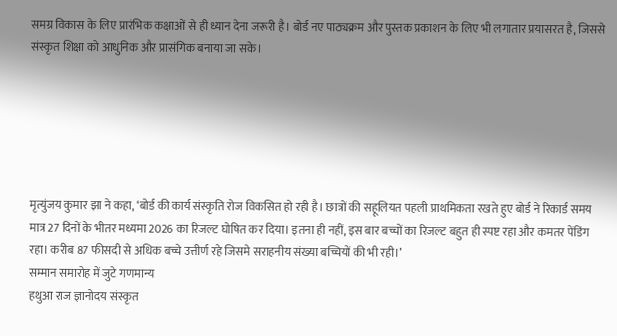समग्र विकास के लिए प्रारंभिक कक्षाओं से ही ध्यान देना जरूरी है। बोर्ड नए पाठ्यक्रम और पुस्तक प्रकाशन के लिए भी लगातार प्रयासरत है, जिससे संस्कृत शिक्षा को आधुनिक और प्रासंगिक बनाया जा सके।






मृत्युंजय कुमार झा ने कहा, ‘बोर्ड की कार्य संस्कृति रोज विकसित हो रही है। छात्रों की सहूलियत पहली प्राथमिकता रखते हुए बोर्ड ने रिकार्ड समय मात्र 27 दिनों के भीतर मध्यमा 2026 का रिजल्ट घोषित कर दिया। इतना ही नहीं, इस बार बच्चों का रिजल्ट बहुत ही स्पष्ट रहा और कमतर पेंडिंग रहा। करीब 87 फीसदी से अधिक बच्चे उत्तीर्ण रहे जिसमे सराहनीय संख्या बच्चियों की भी रही।’
सम्मान समारोह में जुटे गणमान्य
हथुआ राज ज्ञानोदय संस्कृत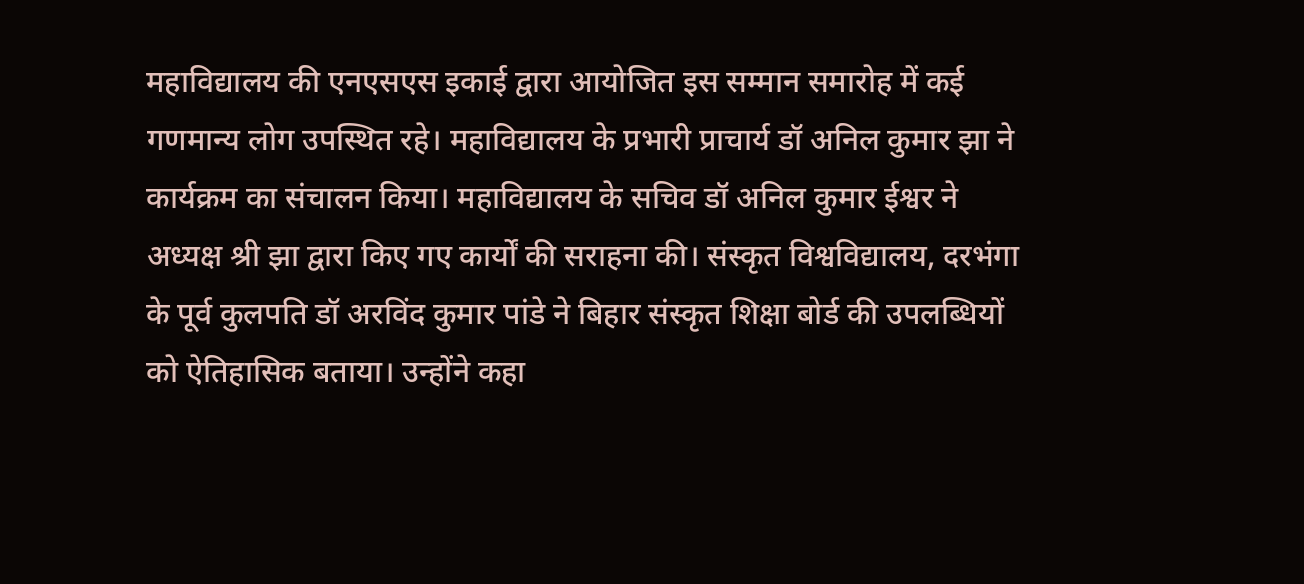महाविद्यालय की एनएसएस इकाई द्वारा आयोजित इस सम्मान समारोह में कई गणमान्य लोग उपस्थित रहे। महाविद्यालय के प्रभारी प्राचार्य डॉ अनिल कुमार झा ने कार्यक्रम का संचालन किया। महाविद्यालय के सचिव डॉ अनिल कुमार ईश्वर ने अध्यक्ष श्री झा द्वारा किए गए कार्यों की सराहना की। संस्कृत विश्वविद्यालय, दरभंगा के पूर्व कुलपति डॉ अरविंद कुमार पांडे ने बिहार संस्कृत शिक्षा बोर्ड की उपलब्धियों को ऐतिहासिक बताया। उन्होंने कहा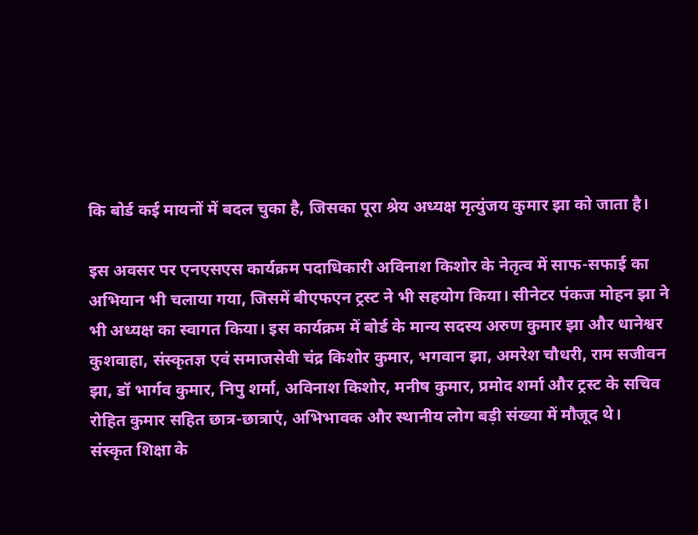कि बोर्ड कई मायनों में बदल चुका है, जिसका पूरा श्रेय अध्यक्ष मृत्युंजय कुमार झा को जाता है।

इस अवसर पर एनएसएस कार्यक्रम पदाधिकारी अविनाश किशोर के नेतृत्व में साफ-सफाई का अभियान भी चलाया गया, जिसमें बीएफएन ट्रस्ट ने भी सहयोग किया। सीनेटर पंकज मोहन झा ने भी अध्यक्ष का स्वागत किया। इस कार्यक्रम में बोर्ड के मान्य सदस्य अरुण कुमार झा और धानेश्वर कुशवाहा, संस्कृतज्ञ एवं समाजसेवी चंद्र किशोर कुमार, भगवान झा, अमरेश चौधरी, राम सजीवन झा, डॉ भार्गव कुमार, निपु शर्मा, अविनाश किशोर, मनीष कुमार, प्रमोद शर्मा और ट्रस्ट के सचिव रोहित कुमार सहित छात्र-छात्राएं, अभिभावक और स्थानीय लोग बड़ी संख्या में मौजूद थे।
संस्कृत शिक्षा के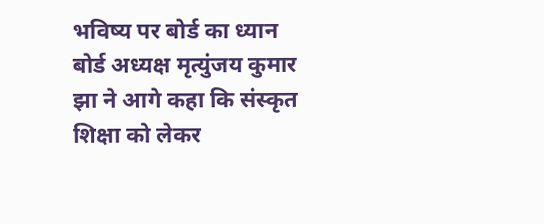भविष्य पर बोर्ड का ध्यान
बोर्ड अध्यक्ष मृत्युंजय कुमार झा ने आगे कहा कि संस्कृत शिक्षा को लेकर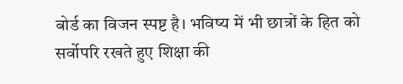बोर्ड का विजन स्पष्ट है। भविष्य में भी छात्रों के हित को सर्वोपरि रखते हुए शिक्षा की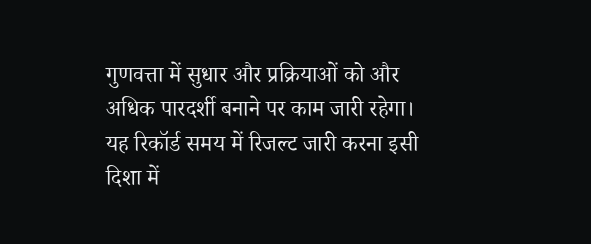गुणवत्ता में सुधार और प्रक्रियाओं को और अधिक पारदर्शी बनाने पर काम जारी रहेगा। यह रिकॉर्ड समय में रिजल्ट जारी करना इसी दिशा में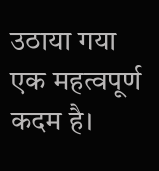उठाया गया एक महत्वपूर्ण कदम है।